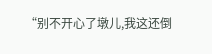“别不开心了墩儿,我这还倒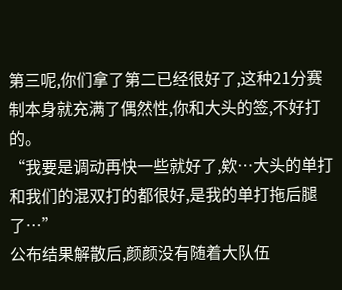第三呢,你们拿了第二已经很好了,这种21分赛制本身就充满了偶然性,你和大头的签,不好打的。
“我要是调动再快一些就好了,欸…大头的单打和我们的混双打的都很好,是我的单打拖后腿了…”
公布结果解散后,颜颜没有随着大队伍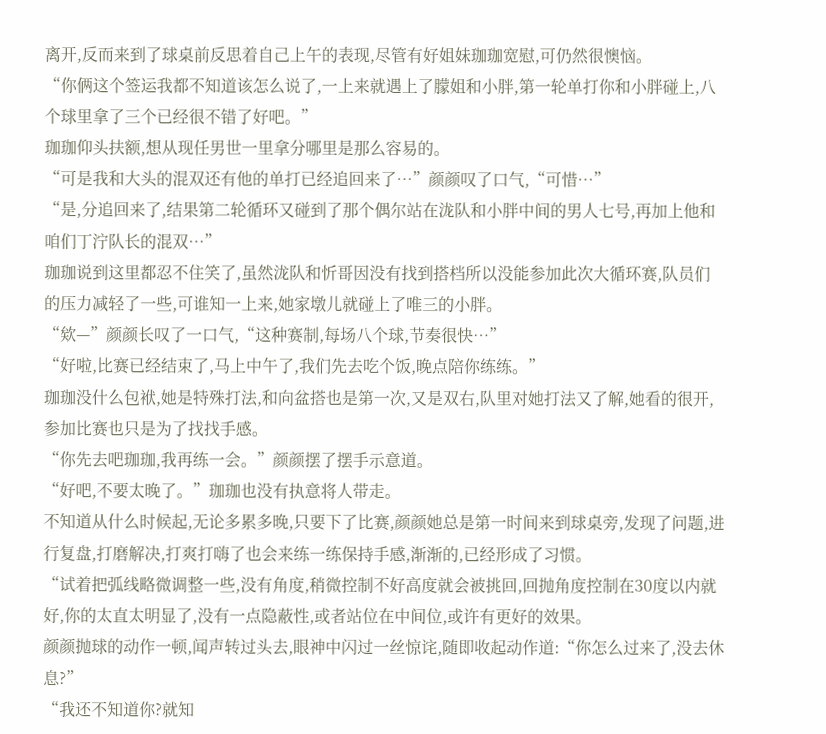离开,反而来到了球桌前反思着自己上午的表现,尽管有好姐妹珈珈宽慰,可仍然很懊恼。
“你俩这个签运我都不知道该怎么说了,一上来就遇上了朦姐和小胖,第一轮单打你和小胖碰上,八个球里拿了三个已经很不错了好吧。”
珈珈仰头扶额,想从现任男世一里拿分哪里是那么容易的。
“可是我和大头的混双还有他的单打已经追回来了…”颜颜叹了口气,“可惜…”
“是,分追回来了,结果第二轮循环又碰到了那个偶尔站在泷队和小胖中间的男人七号,再加上他和咱们丁泞队长的混双…”
珈珈说到这里都忍不住笑了,虽然泷队和忻哥因没有找到搭档所以没能参加此次大循环赛,队员们的压力减轻了一些,可谁知一上来,她家墩儿就碰上了唯三的小胖。
“欸—”颜颜长叹了一口气,“这种赛制,每场八个球,节奏很快…”
“好啦,比赛已经结束了,马上中午了,我们先去吃个饭,晚点陪你练练。”
珈珈没什么包袱,她是特殊打法,和向盆搭也是第一次,又是双右,队里对她打法又了解,她看的很开,参加比赛也只是为了找找手感。
“你先去吧珈珈,我再练一会。”颜颜摆了摆手示意道。
“好吧,不要太晚了。”珈珈也没有执意将人带走。
不知道从什么时候起,无论多累多晚,只要下了比赛,颜颜她总是第一时间来到球桌旁,发现了问题,进行复盘,打磨解决,打爽打嗨了也会来练一练保持手感,渐渐的,已经形成了习惯。
“试着把弧线略微调整一些,没有角度,稍微控制不好高度就会被挑回,回抛角度控制在30度以内就好,你的太直太明显了,没有一点隐蔽性,或者站位在中间位,或许有更好的效果。
颜颜抛球的动作一顿,闻声转过头去,眼神中闪过一丝惊诧,随即收起动作道:“你怎么过来了,没去休息?”
“我还不知道你?就知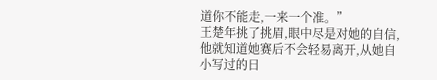道你不能走,一来一个准。”
王楚年挑了挑眉,眼中尽是对她的自信,他就知道她赛后不会轻易离开,从她自小写过的日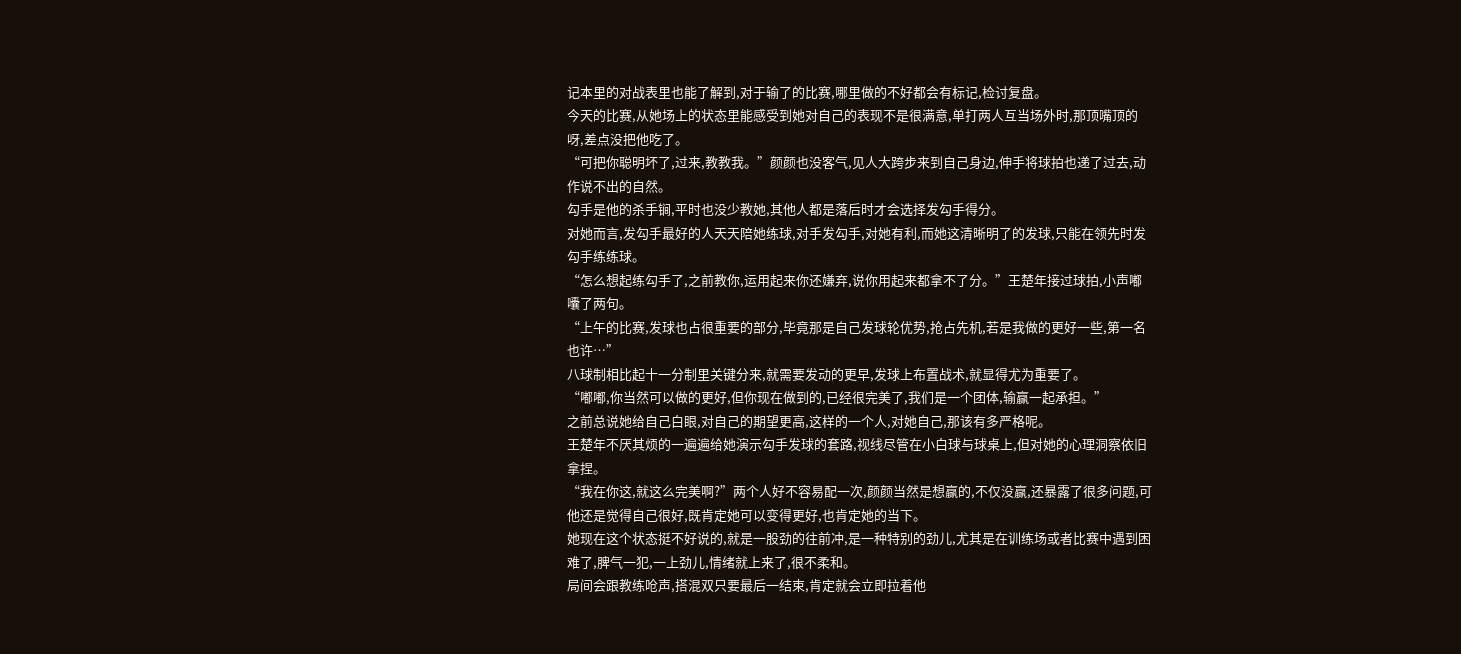记本里的对战表里也能了解到,对于输了的比赛,哪里做的不好都会有标记,检讨复盘。
今天的比赛,从她场上的状态里能感受到她对自己的表现不是很满意,单打两人互当场外时,那顶嘴顶的呀,差点没把他吃了。
“可把你聪明坏了,过来,教教我。”颜颜也没客气,见人大跨步来到自己身边,伸手将球拍也递了过去,动作说不出的自然。
勾手是他的杀手锏,平时也没少教她,其他人都是落后时才会选择发勾手得分。
对她而言,发勾手最好的人天天陪她练球,对手发勾手,对她有利,而她这清晰明了的发球,只能在领先时发勾手练练球。
“怎么想起练勾手了,之前教你,运用起来你还嫌弃,说你用起来都拿不了分。”王楚年接过球拍,小声嘟囔了两句。
“上午的比赛,发球也占很重要的部分,毕竟那是自己发球轮优势,抢占先机,若是我做的更好一些,第一名也许…”
八球制相比起十一分制里关键分来,就需要发动的更早,发球上布置战术,就显得尤为重要了。
“嘟嘟,你当然可以做的更好,但你现在做到的,已经很完美了,我们是一个团体,输赢一起承担。”
之前总说她给自己白眼,对自己的期望更高,这样的一个人,对她自己,那该有多严格呢。
王楚年不厌其烦的一遍遍给她演示勾手发球的套路,视线尽管在小白球与球桌上,但对她的心理洞察依旧拿捏。
“我在你这,就这么完美啊?”两个人好不容易配一次,颜颜当然是想赢的,不仅没赢,还暴露了很多问题,可他还是觉得自己很好,既肯定她可以变得更好,也肯定她的当下。
她现在这个状态挺不好说的,就是一股劲的往前冲,是一种特别的劲儿,尤其是在训练场或者比赛中遇到困难了,脾气一犯,一上劲儿,情绪就上来了,很不柔和。
局间会跟教练呛声,搭混双只要最后一结束,肯定就会立即拉着他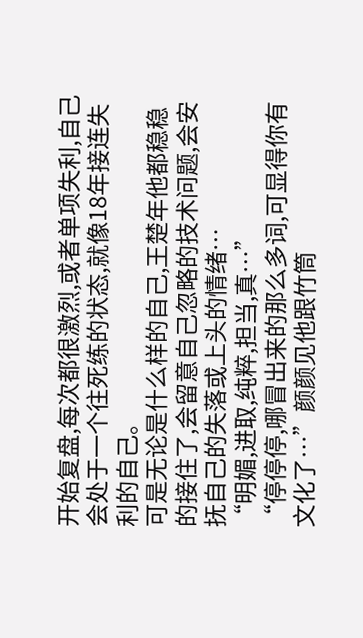开始复盘,每次都很激烈,或者单项失利,自己会处于一个往死练的状态,就像18年接连失利的自己。
可是无论是什么样的自己,王楚年他都稳稳的接住了,会留意自己忽略的技术问题,会安抚自己的失落或上头的情绪…
“明媚,进取,纯粹,担当,真…”
“停停停,哪冒出来的那么多词,可显得你有文化了…”颜颜见他跟竹筒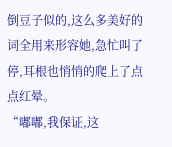倒豆子似的,这么多美好的词全用来形容她,急忙叫了停,耳根也悄悄的爬上了点点红晕。
“嘟嘟,我保证,这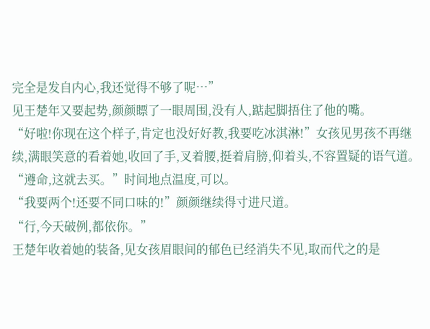完全是发自内心,我还觉得不够了呢…”
见王楚年又要起势,颜颜瞟了一眼周围,没有人,踮起脚捂住了他的嘴。
“好啦!你现在这个样子,肯定也没好好教,我要吃冰淇淋!”女孩见男孩不再继续,满眼笑意的看着她,收回了手,叉着腰,挺着肩膀,仰着头,不容置疑的语气道。
“遵命,这就去买。”时间地点温度,可以。
“我要两个!还要不同口味的!”颜颜继续得寸进尺道。
“行,今天破例,都依你。”
王楚年收着她的装备,见女孩眉眼间的郁色已经消失不见,取而代之的是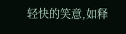轻快的笑意,如释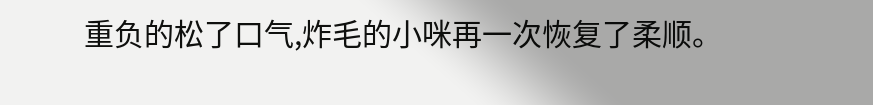重负的松了口气,炸毛的小咪再一次恢复了柔顺。